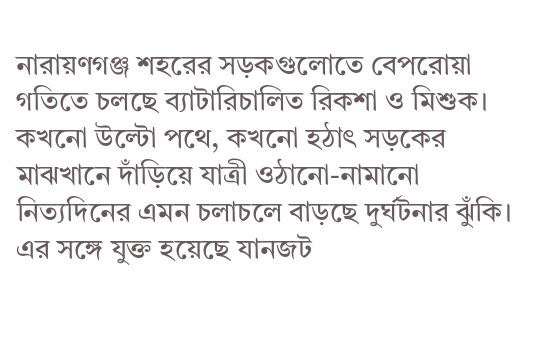নারায়ণগঞ্জ শহরের সড়কগুলোতে বেপরোয়া গতিতে চলছে ব্যাটারিচালিত রিকশা ও মিশুক। কখনো উল্টো পথে, কখনো হঠাৎ সড়কের মাঝখানে দাঁড়িয়ে যাত্রী ওঠানো-নামানো নিত্যদিনের এমন চলাচলে বাড়ছে দুর্ঘটনার ঝুঁকি। এর সঙ্গে যুক্ত হয়েছে যানজট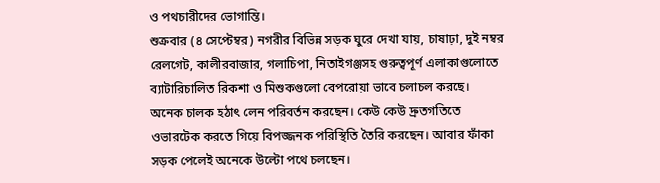ও পথচারীদের ভোগান্তি।
শুক্রবার (৪ সেপ্টেম্বর) নগরীর বিভিন্ন সড়ক ঘুরে দেখা যায়, চাষাঢ়া, দুই নম্বর রেলগেট, কালীরবাজার, গলাচিপা, নিতাইগঞ্জসহ গুরুত্বপূর্ণ এলাকাগুলোতে ব্যাটারিচালিত রিকশা ও মিশুকগুলো বেপরোয়া ভাবে চলাচল করছে।
অনেক চালক হঠাৎ লেন পরিবর্তন করছেন। কেউ কেউ দ্রুতগতিতে ওভারটেক করতে গিয়ে বিপজ্জনক পরিস্থিতি তৈরি করছেন। আবার ফাঁকা সড়ক পেলেই অনেকে উল্টো পথে চলছেন।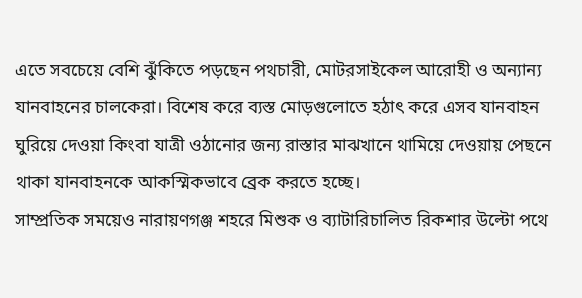এতে সবচেয়ে বেশি ঝুঁকিতে পড়ছেন পথচারী, মোটরসাইকেল আরোহী ও অন্যান্য যানবাহনের চালকেরা। বিশেষ করে ব্যস্ত মোড়গুলোতে হঠাৎ করে এসব যানবাহন ঘুরিয়ে দেওয়া কিংবা যাত্রী ওঠানোর জন্য রাস্তার মাঝখানে থামিয়ে দেওয়ায় পেছনে থাকা যানবাহনকে আকস্মিকভাবে ব্রেক করতে হচ্ছে।
সাম্প্রতিক সময়েও নারায়ণগঞ্জ শহরে মিশুক ও ব্যাটারিচালিত রিকশার উল্টো পথে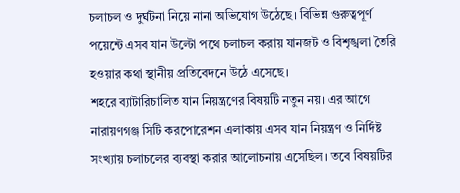চলাচল ও দুর্ঘটনা নিয়ে নানা অভিযোগ উঠেছে। বিভিন্ন গুরুত্বপূর্ণ পয়েন্টে এসব যান উল্টো পথে চলাচল করায় যানজট ও বিশৃঙ্খলা তৈরি হওয়ার কথা স্থানীয় প্রতিবেদনে উঠে এসেছে।
শহরে ব্যাটারিচালিত যান নিয়ন্ত্রণের বিষয়টি নতুন নয়। এর আগে নারায়ণগঞ্জ সিটি করপোরেশন এলাকায় এসব যান নিয়ন্ত্রণ ও নির্দিষ্ট সংখ্যায় চলাচলের ব্যবস্থা করার আলোচনায় এসেছিল। তবে বিষয়টির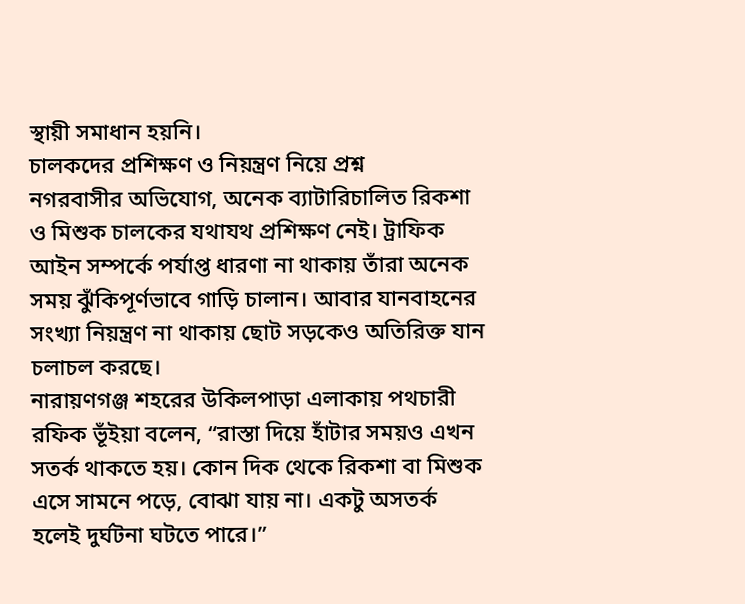স্থায়ী সমাধান হয়নি।
চালকদের প্রশিক্ষণ ও নিয়ন্ত্রণ নিয়ে প্রশ্ন
নগরবাসীর অভিযোগ, অনেক ব্যাটারিচালিত রিকশা ও মিশুক চালকের যথাযথ প্রশিক্ষণ নেই। ট্রাফিক আইন সম্পর্কে পর্যাপ্ত ধারণা না থাকায় তাঁরা অনেক সময় ঝুঁকিপূর্ণভাবে গাড়ি চালান। আবার যানবাহনের সংখ্যা নিয়ন্ত্রণ না থাকায় ছোট সড়কেও অতিরিক্ত যান চলাচল করছে।
নারায়ণগঞ্জ শহরের উকিলপাড়া এলাকায় পথচারী রফিক ভূঁইয়া বলেন, “রাস্তা দিয়ে হাঁটার সময়ও এখন সতর্ক থাকতে হয়। কোন দিক থেকে রিকশা বা মিশুক এসে সামনে পড়ে, বোঝা যায় না। একটু অসতর্ক হলেই দুর্ঘটনা ঘটতে পারে।”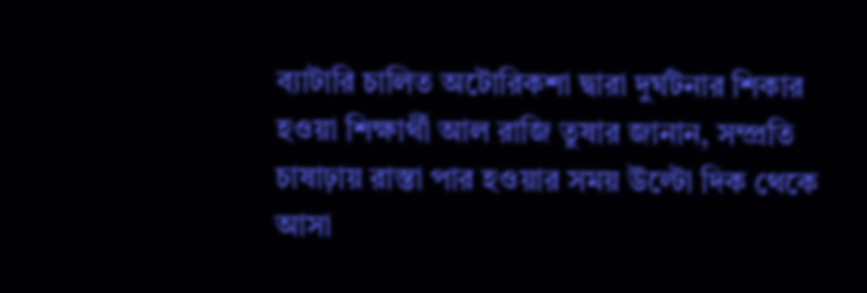ব্যাটারি চালিত অটোরিকশা দ্বারা দুর্ঘটনার শিকার হওয়া শিক্ষার্থী আল রাজি তুষার জানান, সম্প্রতি চাষাঢ়ায় রাস্তা পার হওয়ার সময় উল্টো দিক থেকে আসা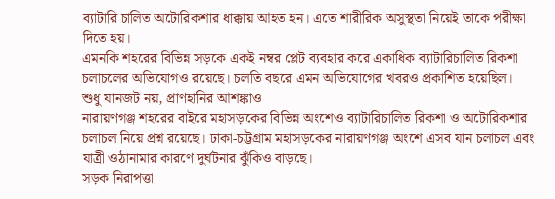ব্যাটারি চালিত অটোরিকশার ধাক্কায় আহত হন। এতে শারীরিক অসুস্থতা নিয়েই তাকে পরীক্ষা দিতে হয়।
এমনকি শহরের বিভিন্ন সড়কে একই নম্বর প্লেট ব্যবহার করে একাধিক ব্যাটারিচালিত রিকশা চলাচলের অভিযোগও রয়েছে। চলতি বছরে এমন অভিযোগের খবরও প্রকাশিত হয়েছিল।
শুধু যানজট নয়, প্রাণহানির আশঙ্কাও
নারায়ণগঞ্জ শহরের বাইরে মহাসড়কের বিভিন্ন অংশেও ব্যাটারিচালিত রিকশা ও অটোরিকশার চলাচল নিয়ে প্রশ্ন রয়েছে। ঢাকা-চট্টগ্রাম মহাসড়কের নারায়ণগঞ্জ অংশে এসব যান চলাচল এবং যাত্রী ওঠানামার কারণে দুর্ঘটনার ঝুঁকিও বাড়ছে।
সড়ক নিরাপত্তা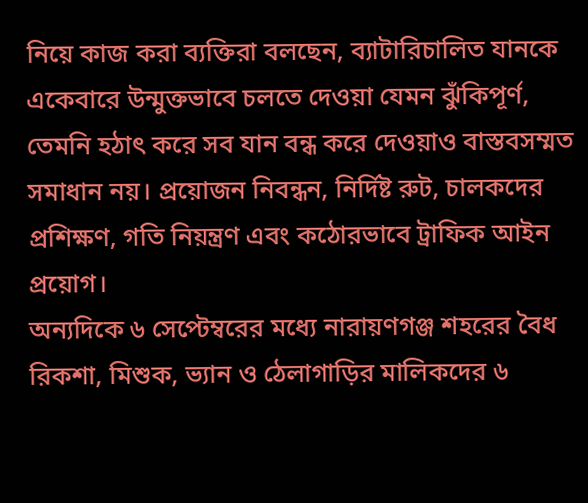নিয়ে কাজ করা ব্যক্তিরা বলছেন, ব্যাটারিচালিত যানকে একেবারে উন্মুক্তভাবে চলতে দেওয়া যেমন ঝুঁকিপূর্ণ, তেমনি হঠাৎ করে সব যান বন্ধ করে দেওয়াও বাস্তবসম্মত সমাধান নয়। প্রয়োজন নিবন্ধন, নির্দিষ্ট রুট, চালকদের প্রশিক্ষণ, গতি নিয়ন্ত্রণ এবং কঠোরভাবে ট্রাফিক আইন প্রয়োগ।
অন্যদিকে ৬ সেপ্টেম্বরের মধ্যে নারায়ণগঞ্জ শহরের বৈধ রিকশা, মিশুক, ভ্যান ও ঠেলাগাড়ির মালিকদের ৬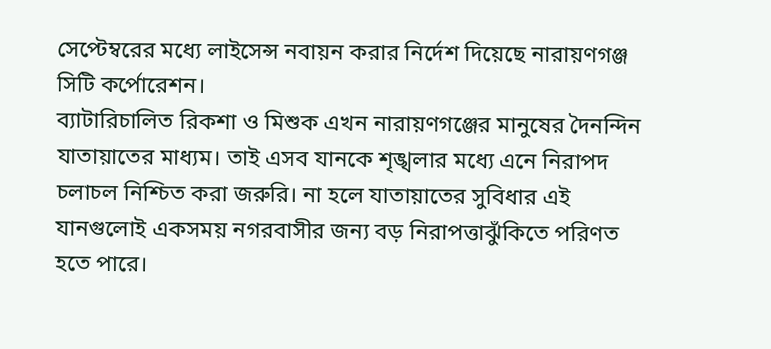সেপ্টেম্বরের মধ্যে লাইসেন্স নবায়ন করার নির্দেশ দিয়েছে নারায়ণগঞ্জ সিটি কর্পোরেশন।
ব্যাটারিচালিত রিকশা ও মিশুক এখন নারায়ণগঞ্জের মানুষের দৈনন্দিন যাতায়াতের মাধ্যম। তাই এসব যানকে শৃঙ্খলার মধ্যে এনে নিরাপদ চলাচল নিশ্চিত করা জরুরি। না হলে যাতায়াতের সুবিধার এই যানগুলোই একসময় নগরবাসীর জন্য বড় নিরাপত্তাঝুঁকিতে পরিণত হতে পারে।